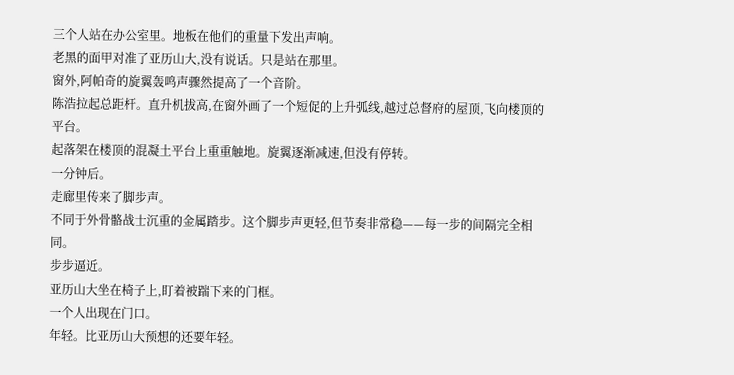三个人站在办公室里。地板在他们的重量下发出声响。
老黑的面甲对准了亚历山大,没有说话。只是站在那里。
窗外,阿帕奇的旋翼轰鸣声骤然提高了一个音阶。
陈浩拉起总距杆。直升机拔高,在窗外画了一个短促的上升弧线,越过总督府的屋顶,飞向楼顶的平台。
起落架在楼顶的混凝土平台上重重触地。旋翼逐渐减速,但没有停转。
一分钟后。
走廊里传来了脚步声。
不同于外骨骼战士沉重的金属踏步。这个脚步声更轻,但节奏非常稳——每一步的间隔完全相同。
步步逼近。
亚历山大坐在椅子上,盯着被踹下来的门框。
一个人出现在门口。
年轻。比亚历山大预想的还要年轻。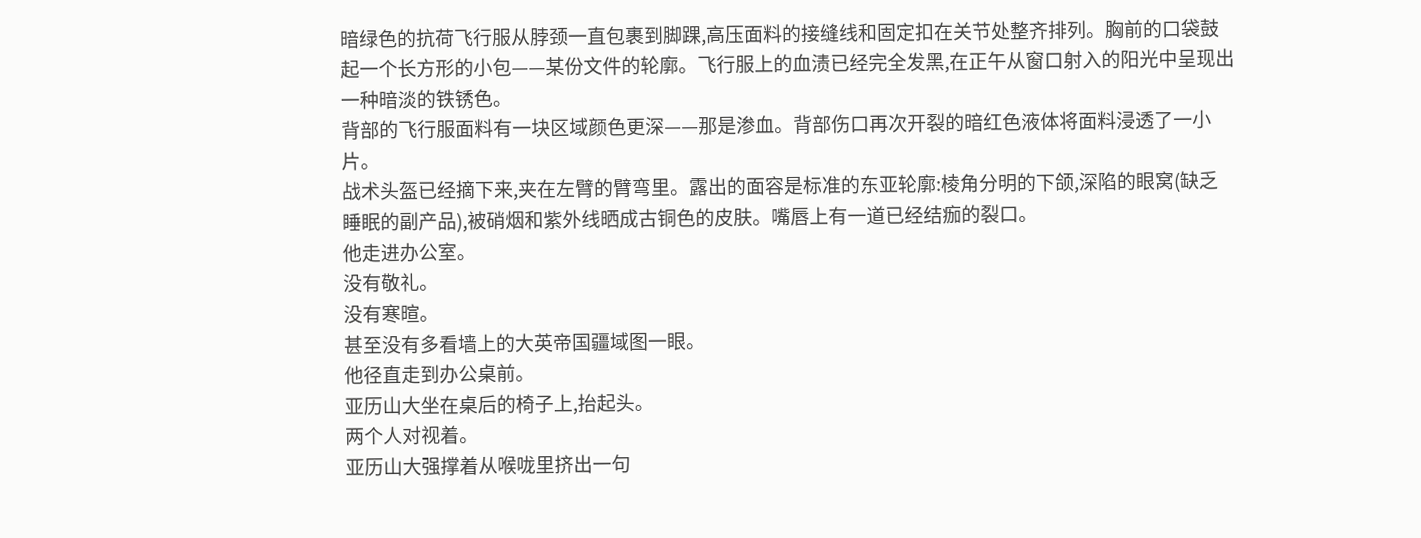暗绿色的抗荷飞行服从脖颈一直包裹到脚踝,高压面料的接缝线和固定扣在关节处整齐排列。胸前的口袋鼓起一个长方形的小包——某份文件的轮廓。飞行服上的血渍已经完全发黑,在正午从窗口射入的阳光中呈现出一种暗淡的铁锈色。
背部的飞行服面料有一块区域颜色更深——那是渗血。背部伤口再次开裂的暗红色液体将面料浸透了一小片。
战术头盔已经摘下来,夹在左臂的臂弯里。露出的面容是标准的东亚轮廓:棱角分明的下颌,深陷的眼窝(缺乏睡眠的副产品),被硝烟和紫外线晒成古铜色的皮肤。嘴唇上有一道已经结痂的裂口。
他走进办公室。
没有敬礼。
没有寒暄。
甚至没有多看墙上的大英帝国疆域图一眼。
他径直走到办公桌前。
亚历山大坐在桌后的椅子上,抬起头。
两个人对视着。
亚历山大强撑着从喉咙里挤出一句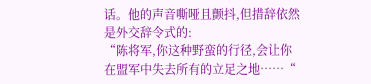话。他的声音嘶哑且颤抖,但措辞依然是外交辞令式的:
“陈将军,你这种野蛮的行径,会让你在盟军中失去所有的立足之地……“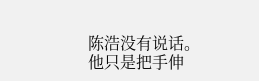陈浩没有说话。
他只是把手伸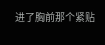进了胸前那个紧贴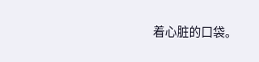着心脏的口袋。